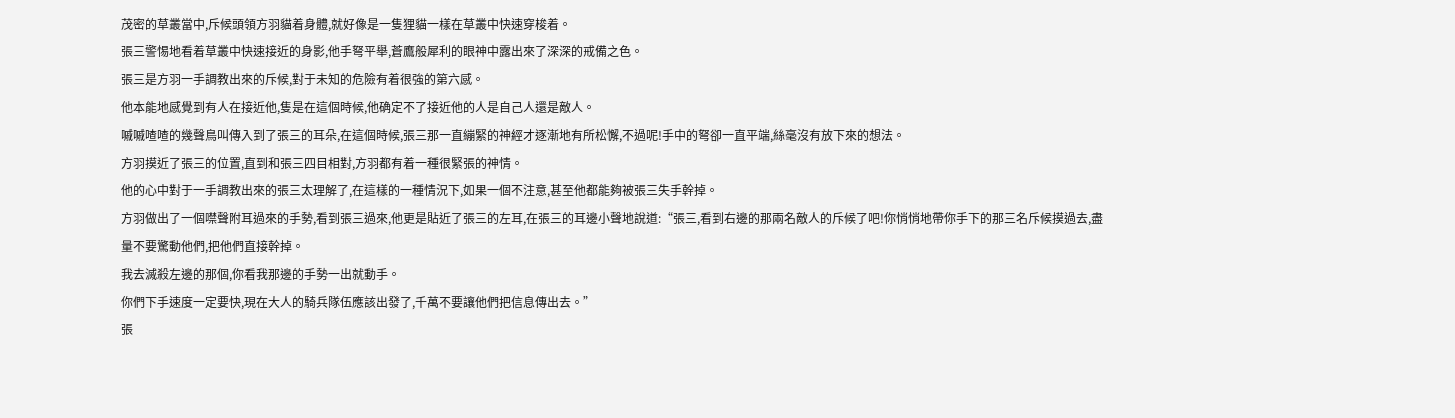茂密的草叢當中,斥候頭領方羽貓着身體,就好像是一隻狸貓一樣在草叢中快速穿梭着。
張三警惕地看着草叢中快速接近的身影,他手弩平舉,蒼鷹般犀利的眼神中露出來了深深的戒備之色。
張三是方羽一手調教出來的斥候,對于未知的危險有着很強的第六感。
他本能地感覺到有人在接近他,隻是在這個時候,他确定不了接近他的人是自己人還是敵人。
嘁嘁喳喳的幾聲鳥叫傳入到了張三的耳朵,在這個時候,張三那一直繃緊的神經才逐漸地有所松懈,不過呢!手中的弩卻一直平端,絲毫沒有放下來的想法。
方羽摸近了張三的位置,直到和張三四目相對,方羽都有着一種很緊張的神情。
他的心中對于一手調教出來的張三太理解了,在這樣的一種情況下,如果一個不注意,甚至他都能夠被張三失手幹掉。
方羽做出了一個噤聲附耳過來的手勢,看到張三過來,他更是貼近了張三的左耳,在張三的耳邊小聲地說道:“張三,看到右邊的那兩名敵人的斥候了吧!你悄悄地帶你手下的那三名斥候摸過去,盡量不要驚動他們,把他們直接幹掉。
我去滅殺左邊的那個,你看我那邊的手勢一出就動手。
你們下手速度一定要快,現在大人的騎兵隊伍應該出發了,千萬不要讓他們把信息傳出去。”
張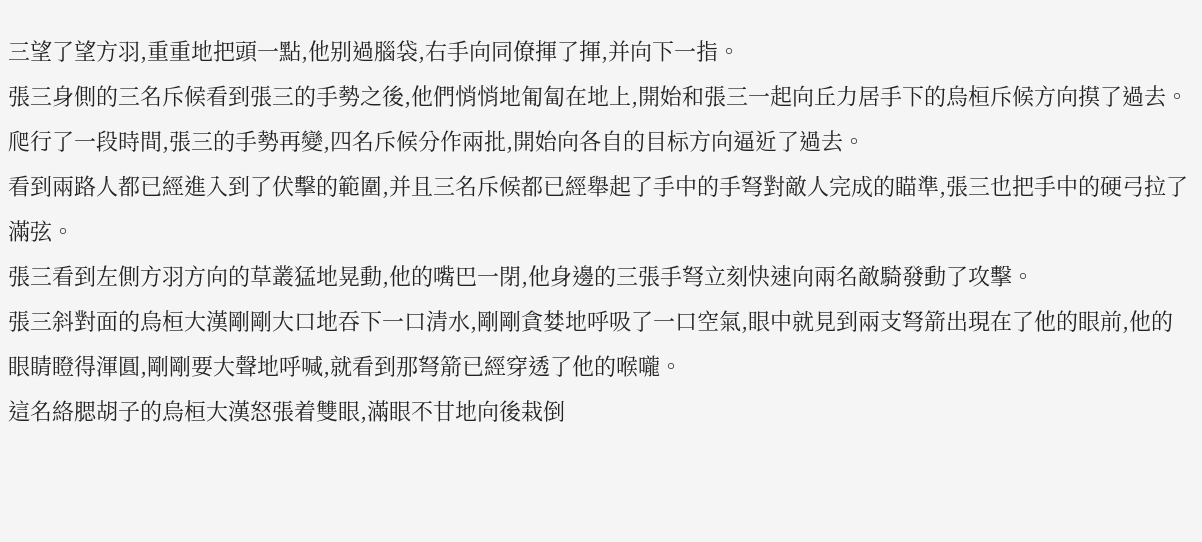三望了望方羽,重重地把頭一點,他别過腦袋,右手向同僚揮了揮,并向下一指。
張三身側的三名斥候看到張三的手勢之後,他們悄悄地匍匐在地上,開始和張三一起向丘力居手下的烏桓斥候方向摸了過去。
爬行了一段時間,張三的手勢再變,四名斥候分作兩批,開始向各自的目标方向逼近了過去。
看到兩路人都已經進入到了伏擊的範圍,并且三名斥候都已經舉起了手中的手弩對敵人完成的瞄準,張三也把手中的硬弓拉了滿弦。
張三看到左側方羽方向的草叢猛地晃動,他的嘴巴一閉,他身邊的三張手弩立刻快速向兩名敵騎發動了攻擊。
張三斜對面的烏桓大漢剛剛大口地吞下一口清水,剛剛貪婪地呼吸了一口空氣,眼中就見到兩支弩箭出現在了他的眼前,他的眼睛瞪得渾圓,剛剛要大聲地呼喊,就看到那弩箭已經穿透了他的喉嚨。
這名絡腮胡子的烏桓大漢怒張着雙眼,滿眼不甘地向後栽倒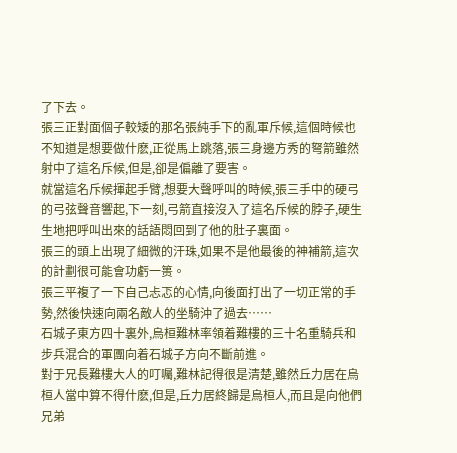了下去。
張三正對面個子較矮的那名張純手下的亂軍斥候,這個時候也不知道是想要做什麽,正從馬上跳落,張三身邊方秀的弩箭雖然射中了這名斥候,但是,卻是偏離了要害。
就當這名斥候揮起手臂,想要大聲呼叫的時候,張三手中的硬弓的弓弦聲音響起,下一刻,弓箭直接沒入了這名斥候的脖子,硬生生地把呼叫出來的話語悶回到了他的肚子裏面。
張三的頭上出現了細微的汗珠,如果不是他最後的神補箭,這次的計劃很可能會功虧一篑。
張三平複了一下自己忐忑的心情,向後面打出了一切正常的手勢,然後快速向兩名敵人的坐騎沖了過去……
石城子東方四十裏外,烏桓難林率領着難樓的三十名重騎兵和步兵混合的軍團向着石城子方向不斷前進。
對于兄長難樓大人的叮囑,難林記得很是清楚,雖然丘力居在烏桓人當中算不得什麽,但是,丘力居終歸是烏桓人,而且是向他們兄弟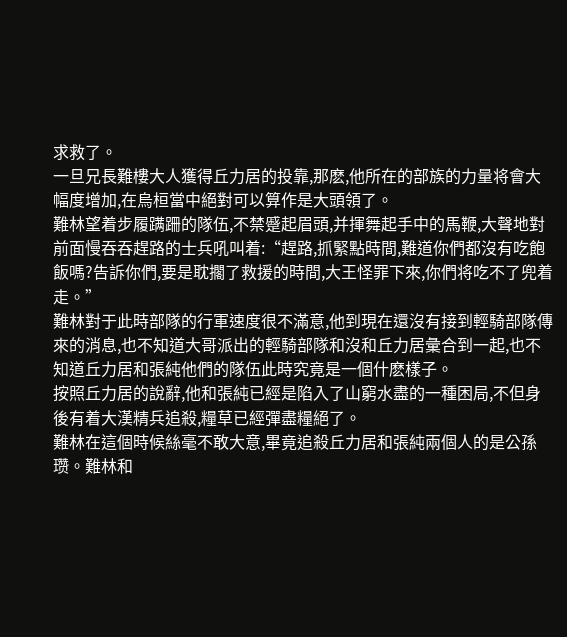求救了。
一旦兄長難樓大人獲得丘力居的投靠,那麽,他所在的部族的力量将會大幅度增加,在烏桓當中絕對可以算作是大頭領了。
難林望着步履蹒跚的隊伍,不禁蹙起眉頭,并揮舞起手中的馬鞭,大聲地對前面慢吞吞趕路的士兵吼叫着:“趕路,抓緊點時間,難道你們都沒有吃飽飯嗎?告訴你們,要是耽擱了救援的時間,大王怪罪下來,你們将吃不了兜着走。”
難林對于此時部隊的行軍速度很不滿意,他到現在還沒有接到輕騎部隊傳來的消息,也不知道大哥派出的輕騎部隊和沒和丘力居彙合到一起,也不知道丘力居和張純他們的隊伍此時究竟是一個什麽樣子。
按照丘力居的說辭,他和張純已經是陷入了山窮水盡的一種困局,不但身後有着大漢精兵追殺,糧草已經彈盡糧絕了。
難林在這個時候絲毫不敢大意,畢竟追殺丘力居和張純兩個人的是公孫瓒。難林和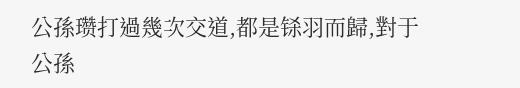公孫瓒打過幾次交道,都是铩羽而歸,對于公孫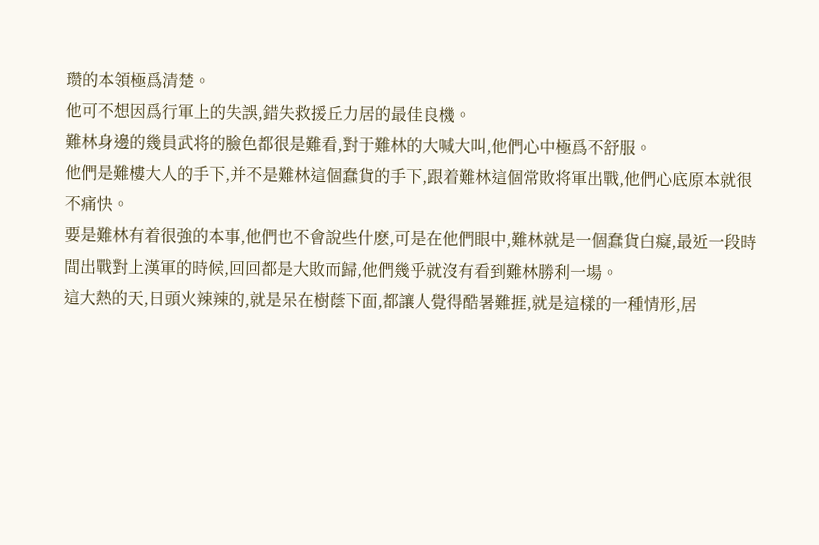瓒的本領極爲清楚。
他可不想因爲行軍上的失誤,錯失救援丘力居的最佳良機。
難林身邊的幾員武将的臉色都很是難看,對于難林的大喊大叫,他們心中極爲不舒服。
他們是難樓大人的手下,并不是難林這個蠢貨的手下,跟着難林這個常敗将軍出戰,他們心底原本就很不痛快。
要是難林有着很強的本事,他們也不會說些什麽,可是在他們眼中,難林就是一個蠢貨白癡,最近一段時間出戰對上漢軍的時候,回回都是大敗而歸,他們幾乎就沒有看到難林勝利一場。
這大熱的天,日頭火辣辣的,就是呆在樹蔭下面,都讓人覺得酷暑難捱,就是這樣的一種情形,居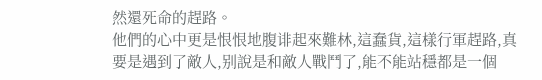然還死命的趕路。
他們的心中更是恨恨地腹诽起來難林,這蠢貨,這樣行軍趕路,真要是遇到了敵人,别說是和敵人戰鬥了,能不能站穩都是一個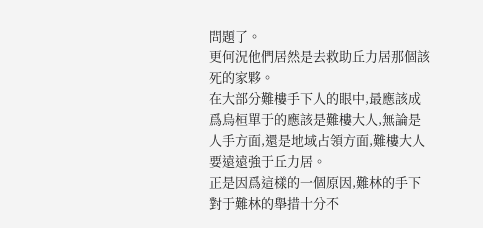問題了。
更何況他們居然是去救助丘力居那個該死的家夥。
在大部分難樓手下人的眼中,最應該成爲烏桓單于的應該是難樓大人,無論是人手方面,還是地域占領方面,難樓大人要遠遠強于丘力居。
正是因爲這樣的一個原因,難林的手下對于難林的舉措十分不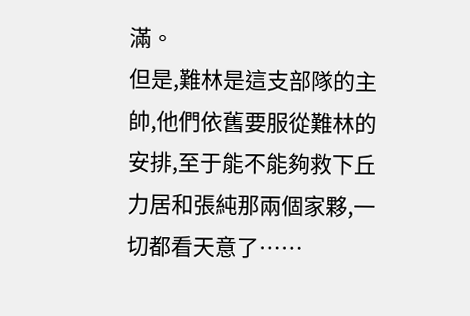滿。
但是,難林是這支部隊的主帥,他們依舊要服從難林的安排,至于能不能夠救下丘力居和張純那兩個家夥,一切都看天意了……